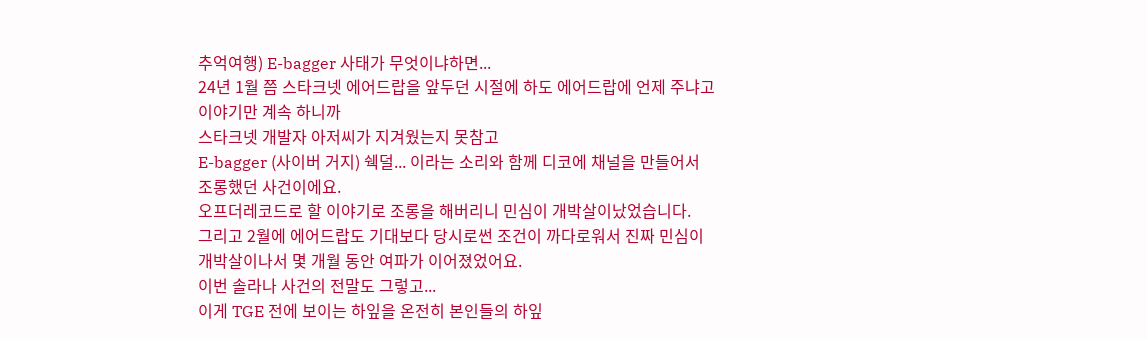추억여행) E-bagger 사태가 무엇이냐하면...
24년 1월 쯤 스타크넷 에어드랍을 앞두던 시절에 하도 에어드랍에 언제 주냐고 이야기만 계속 하니까
스타크넷 개발자 아저씨가 지겨웠는지 못참고
E-bagger (사이버 거지) 쉑덜... 이라는 소리와 함께 디코에 채널을 만들어서 조롱했던 사건이에요.
오프더레코드로 할 이야기로 조롱을 해버리니 민심이 개박살이났었습니다.
그리고 2월에 에어드랍도 기대보다 당시로썬 조건이 까다로워서 진짜 민심이 개박살이나서 몇 개월 동안 여파가 이어졌었어요.
이번 솔라나 사건의 전말도 그렇고...
이게 TGE 전에 보이는 하잎을 온전히 본인들의 하잎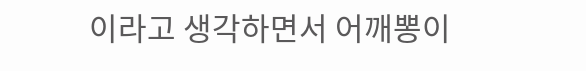이라고 생각하면서 어깨뽕이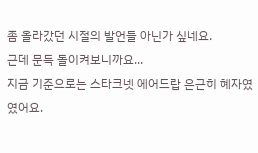좀 올라갔던 시절의 발언들 아닌가 싶네요.
근데 문득 돌이켜보니까요...
지금 기준으로는 스타크넷 에어드랍 은근히 혜자였였어요.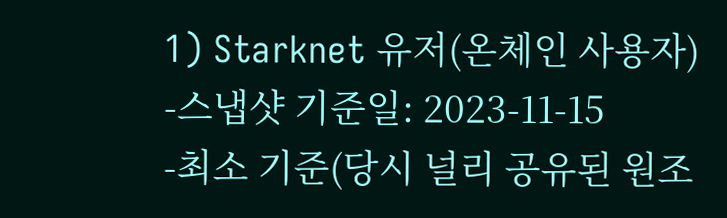1) Starknet 유저(온체인 사용자)
-스냅샷 기준일: 2023-11-15
-최소 기준(당시 널리 공유된 원조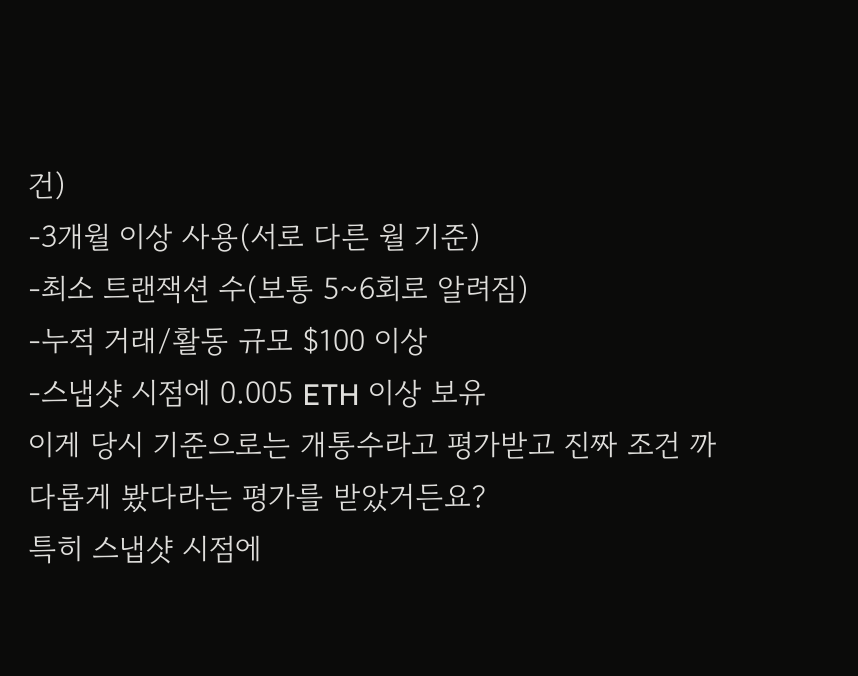건)
-3개월 이상 사용(서로 다른 월 기준)
-최소 트랜잭션 수(보통 5~6회로 알려짐)
-누적 거래/활동 규모 $100 이상
-스냅샷 시점에 0.005 ETH 이상 보유
이게 당시 기준으로는 개통수라고 평가받고 진짜 조건 까다롭게 봤다라는 평가를 받았거든요?
특히 스냅샷 시점에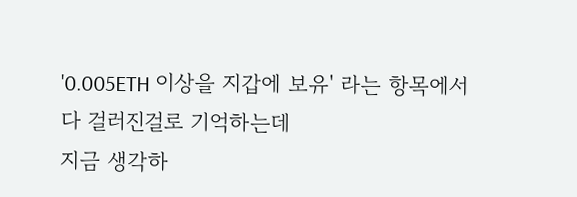'0.005ETH 이상을 지갑에 보유' 라는 항목에서 다 걸러진걸로 기억하는데
지금 생각하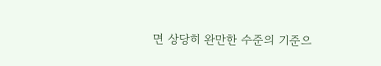면 상당히 완만한 수준의 기준으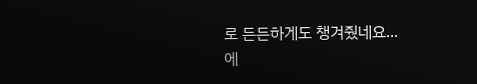로 든든하게도 챙겨줬네요...
에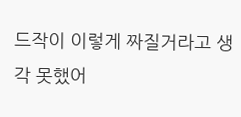드작이 이렇게 짜질거라고 생각 못했어